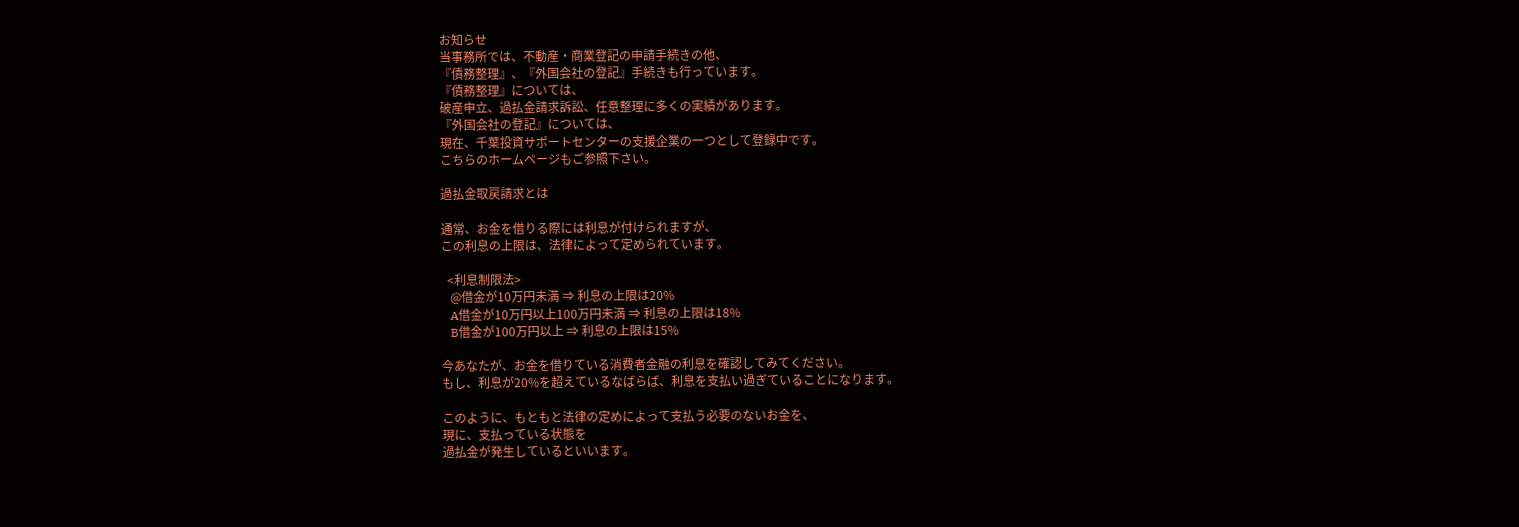お知らせ
当事務所では、不動産・商業登記の申請手続きの他、
『債務整理』、『外国会社の登記』手続きも行っています。
『債務整理』については、
破産申立、過払金請求訴訟、任意整理に多くの実績があります。
『外国会社の登記』については、
現在、千葉投資サポートセンターの支援企業の一つとして登録中です。
こちらのホームページもご参照下さい。

過払金取戻請求とは

通常、お金を借りる際には利息が付けられますが、
この利息の上限は、法律によって定められています。

  <利息制限法>
   @借金が10万円未満 ⇒ 利息の上限は20%
   A借金が10万円以上100万円未満 ⇒ 利息の上限は18%
   B借金が100万円以上 ⇒ 利息の上限は15%

今あなたが、お金を借りている消費者金融の利息を確認してみてください。
もし、利息が20%を超えているなばらば、利息を支払い過ぎていることになります。

このように、もともと法律の定めによって支払う必要のないお金を、
現に、支払っている状態を
過払金が発生しているといいます。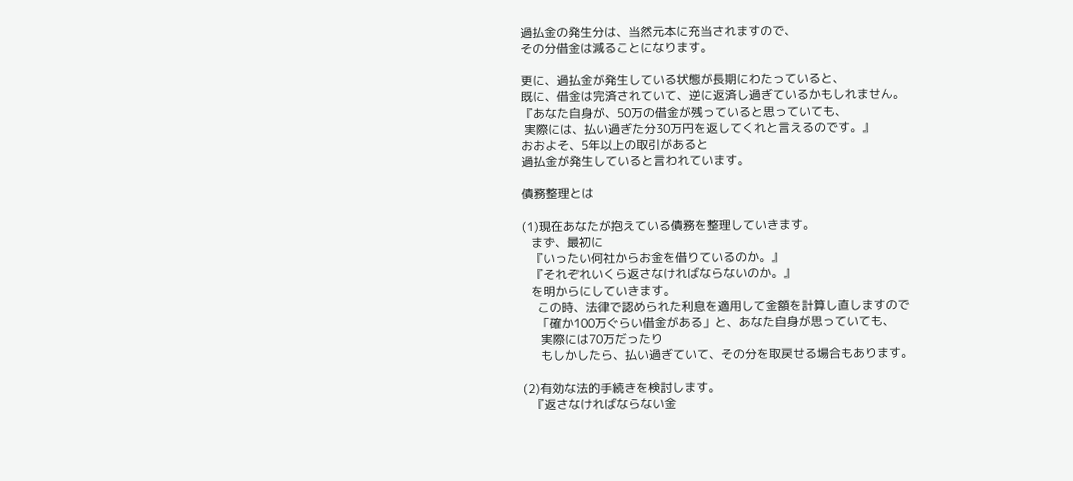過払金の発生分は、当然元本に充当されますので、
その分借金は減ることになります。

更に、過払金が発生している状態が長期にわたっていると、
既に、借金は完済されていて、逆に返済し過ぎているかもしれません。
『あなた自身が、50万の借金が残っていると思っていても、
 実際には、払い過ぎた分30万円を返してくれと言えるのです。』
おおよそ、5年以上の取引があると
過払金が発生していると言われています。

債務整理とは

(1)現在あなたが抱えている債務を整理していきます。
   まず、最初に
   『いったい何社からお金を借りているのか。』
   『それぞれいくら返さなければならないのか。』
   を明からにしていきます。
     この時、法律で認められた利息を適用して金額を計算し直しますので
     「確か100万ぐらい借金がある」と、あなた自身が思っていても、
      実際には70万だったり
      もしかしたら、払い過ぎていて、その分を取戻せる場合もあります。

(2)有効な法的手続きを検討します。
   『返さなければならない金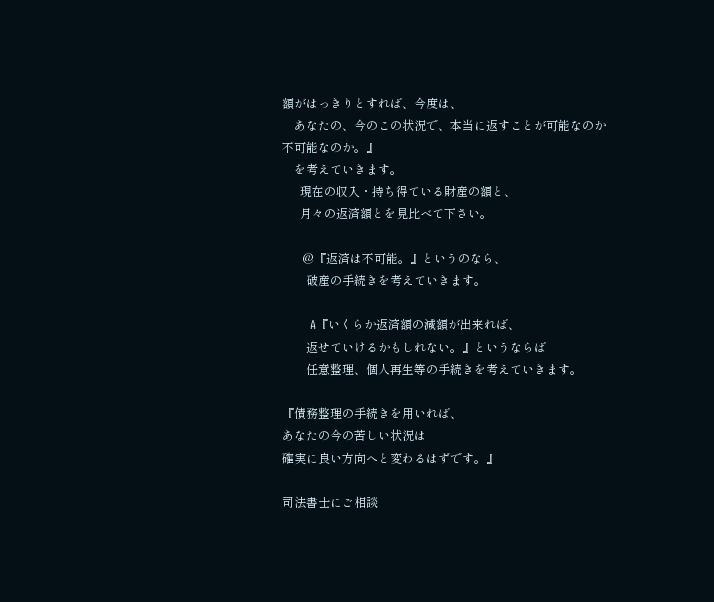額がはっきりとすれば、今度は、
    あなたの、今のこの状況で、本当に返すことが可能なのか不可能なのか。』
    を考えていきます。
      現在の収入・持ち得ている財産の額と、
      月々の返済額とを見比べて下さい。

       @『返済は不可能。』というのなら、
        破産の手続きを考えていきます。

       A『いくらか返済額の減額が出来れば、
        返せていけるかもしれない。』というならば
        任意整理、個人再生等の手続きを考えていきます。

『債務整理の手続きを用いれば、
あなたの今の苦しい状況は
確実に良い方向へと変わるはずです。』

司法書士にご相談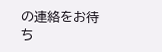の連絡をお待ち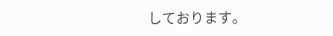しております。